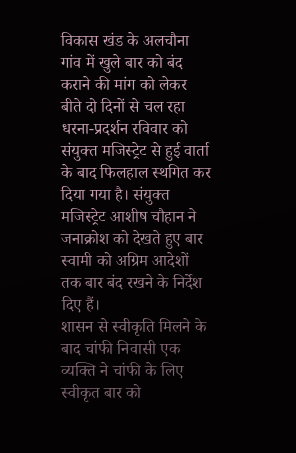विकास खंड के अलचौना गांव में खुले बार को बंद कराने की मांग को लेकर बीते दो दिनों से चल रहा धरना-प्रदर्शन रविवार को संयुक्त मजिस्ट्रेट से हुई वार्ता के बाद फिलहाल स्थगित कर दिया गया है। संयुक्त मजिस्ट्रेट आशीष चौहान ने जनाक्रोश को देखते हुए बार स्वामी को अग्रिम आदेशों तक बार बंद रखने के निर्देश दिए हैं।
शासन से स्वीकृति मिलने के बाद चांफी निवासी एक व्यक्ति ने चांफी के लिए स्वीकृत बार को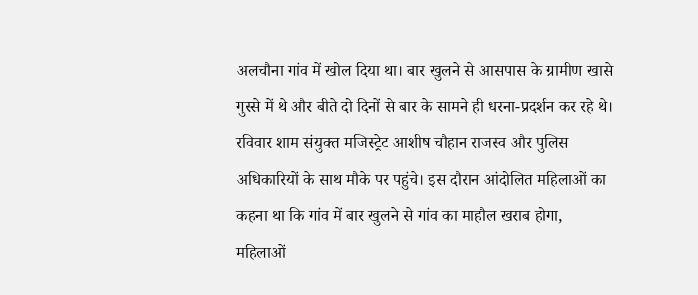अलचौना गांव में खोल दिया था। बार खुलने से आसपास के ग्रामीण खासे गुस्से में थे और बीते दो दिनों से बार के सामने ही धरना-प्रदर्शन कर रहे थे। रविवार शाम संयुक्त मजिस्ट्रेट आशीष चौहान राजस्व और पुलिस अधिकारियों के साथ मौके पर पहुंचे। इस दौरान आंदोलित महिलाओं का कहना था कि गांव में बार खुलने से गांव का माहौल खराब होगा, महिलाओं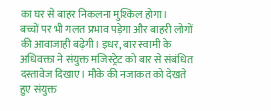का घर से बाहर निकलना मुश्किल होगा।
बच्चों पर भी गलत प्रभाव पड़ेगा और बाहरी लोगों की आवाजाही बढ़ेगी। इधर, बार स्वामी के अधिवक्ता ने संयुक्त मजिस्ट्रेट को बार से संबंधित दस्तावेज दिखाए। मौके की नजाकत को देखते हुए संयुक्त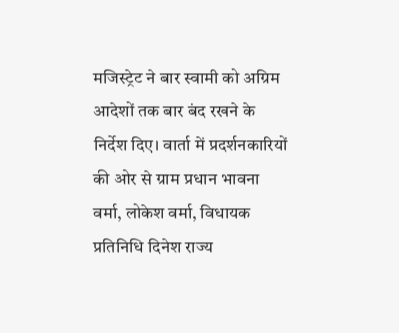मजिस्ट्रेट ने बार स्वामी को अग्रिम आदेशों तक बार बंद रखने के निर्देश दिए। वार्ता में प्रदर्शनकारियों की ओर से ग्राम प्रधान भावना वर्मा, लोकेश वर्मा, विधायक प्रतिनिधि दिनेश राज्य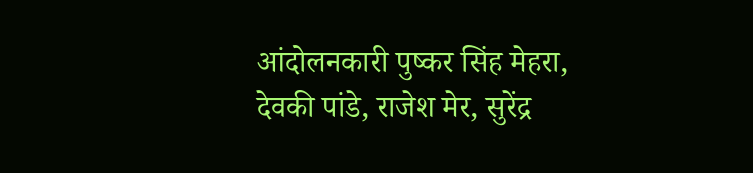आंदोलनकारी पुष्कर सिंह मेहरा, देवकी पांडे, राजेश मेर, सुरेंद्र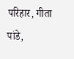परिहार, गीता पांडे,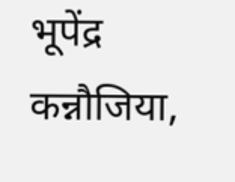भूपेंद्र कन्नौजिया,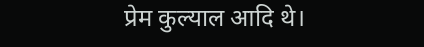प्रेम कुल्याल आदि थे।